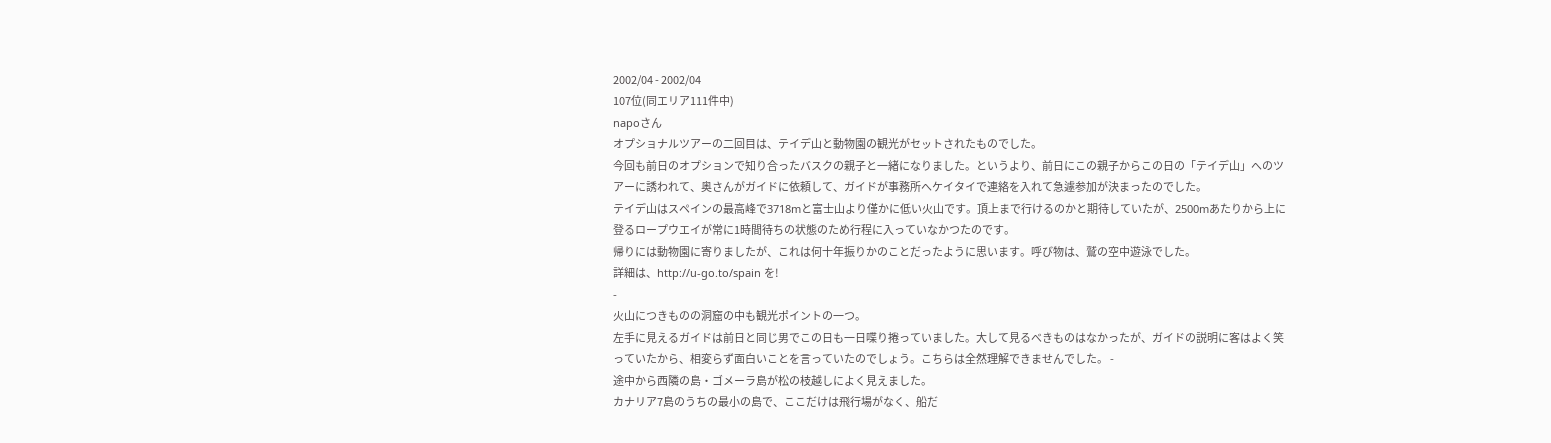2002/04 - 2002/04
107位(同エリア111件中)
napoさん
オプショナルツアーの二回目は、テイデ山と動物園の観光がセットされたものでした。
今回も前日のオプションで知り合ったバスクの親子と一緒になりました。というより、前日にこの親子からこの日の「テイデ山」へのツアーに誘われて、奥さんがガイドに依頼して、ガイドが事務所へケイタイで連絡を入れて急遽参加が決まったのでした。
テイデ山はスペインの最高峰で3718mと富士山より僅かに低い火山です。頂上まで行けるのかと期待していたが、2500mあたりから上に登るロープウエイが常に1時間待ちの状態のため行程に入っていなかつたのです。
帰りには動物園に寄りましたが、これは何十年振りかのことだったように思います。呼び物は、鷲の空中遊泳でした。
詳細は、http://u-go.to/spain を!
-
火山につきものの洞窟の中も観光ポイントの一つ。
左手に見えるガイドは前日と同じ男でこの日も一日喋り捲っていました。大して見るべきものはなかったが、ガイドの説明に客はよく笑っていたから、相変らず面白いことを言っていたのでしょう。こちらは全然理解できませんでした。 -
途中から西隣の島・ゴメーラ島が松の枝越しによく見えました。
カナリア7島のうちの最小の島で、ここだけは飛行場がなく、船だ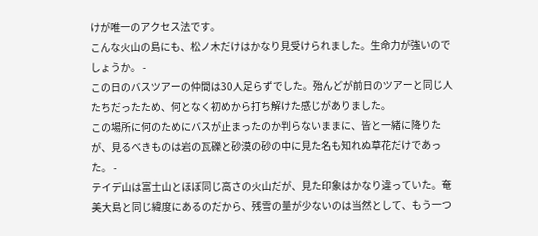けが唯一のアクセス法です。
こんな火山の島にも、松ノ木だけはかなり見受けられました。生命力が強いのでしょうか。 -
この日のバスツアーの仲間は30人足らずでした。殆んどが前日のツアーと同じ人たちだったため、何となく初めから打ち解けた感じがありました。
この場所に何のためにバスが止まったのか判らないままに、皆と一緒に降りたが、見るべきものは岩の瓦礫と砂漠の砂の中に見た名も知れぬ草花だけであった。 -
テイデ山は富士山とほぼ同じ高さの火山だが、見た印象はかなり違っていた。奄美大島と同じ緯度にあるのだから、残雪の量が少ないのは当然として、もう一つ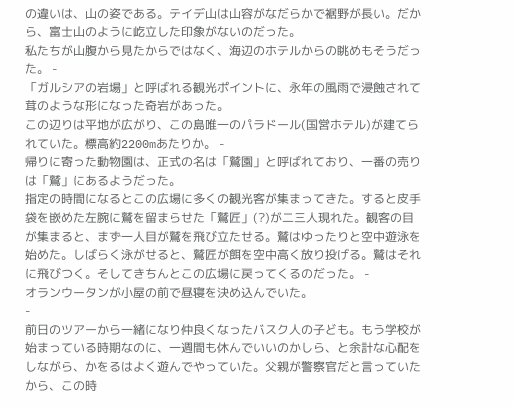の違いは、山の姿である。テイデ山は山容がなだらかで裾野が長い。だから、富士山のように屹立した印象がないのだった。
私たちが山腹から見たからではなく、海辺のホテルからの眺めもそうだった。 -
「ガルシアの岩場」と呼ばれる観光ポイントに、永年の風雨で浸蝕されて茸のような形になった奇岩があった。
この辺りは平地が広がり、この島唯一のパラドール(国営ホテル)が建てられていた。標高約2200mあたりか。 -
帰りに寄った動物園は、正式の名は「鷲園」と呼ばれており、一番の売りは「鷲」にあるようだった。
指定の時間になるとこの広場に多くの観光客が集まってきた。すると皮手袋を嵌めた左腕に鷲を留まらせた「鷲匠」(?)が二三人現れた。観客の目が集まると、まず一人目が鷲を飛び立たせる。鷲はゆったりと空中遊泳を始めた。しばらく泳がせると、鷲匠が餌を空中高く放り投げる。鷲はそれに飛びつく。そしてきちんとこの広場に戻ってくるのだった。 -
オランウータンが小屋の前で昼寝を決め込んでいた。
-
前日のツアーから一緒になり仲良くなったバスク人の子ども。もう学校が始まっている時期なのに、一週間も休んでいいのかしら、と余計な心配をしながら、かをるはよく遊んでやっていた。父親が警察官だと言っていたから、この時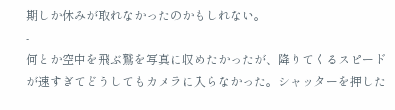期しか休みが取れなかったのかもしれない。
-
何とか空中を飛ぶ鷲を写真に収めたかったが、降りてくるスピードが速すぎてどうしてもカメラに入らなかった。シャッターを押した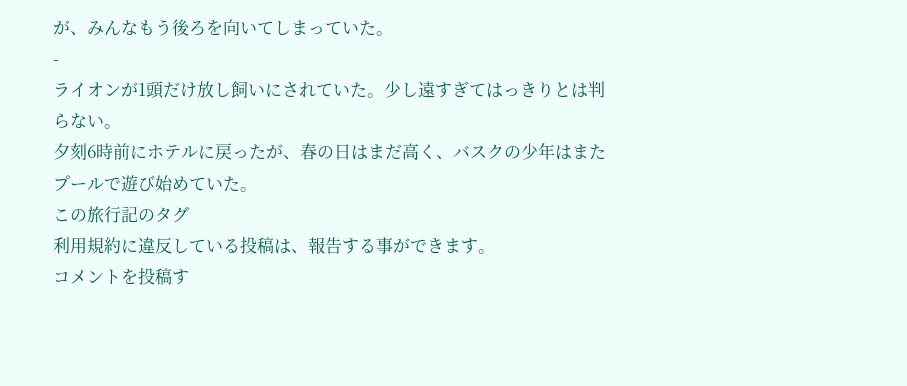が、みんなもう後ろを向いてしまっていた。
-
ライオンが1頭だけ放し飼いにされていた。少し遠すぎてはっきりとは判らない。
夕刻6時前にホテルに戻ったが、春の日はまだ高く、バスクの少年はまたプールで遊び始めていた。
この旅行記のタグ
利用規約に違反している投稿は、報告する事ができます。
コメントを投稿す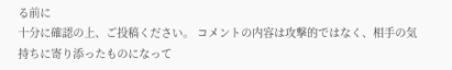る前に
十分に確認の上、ご投稿ください。 コメントの内容は攻撃的ではなく、相手の気持ちに寄り添ったものになって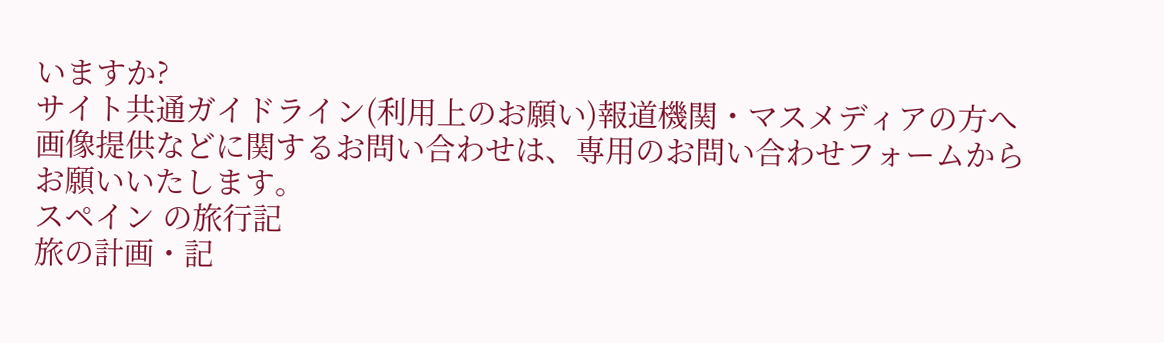いますか?
サイト共通ガイドライン(利用上のお願い)報道機関・マスメディアの方へ 画像提供などに関するお問い合わせは、専用のお問い合わせフォームからお願いいたします。
スペイン の旅行記
旅の計画・記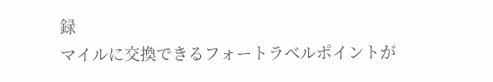録
マイルに交換できるフォートラベルポイントが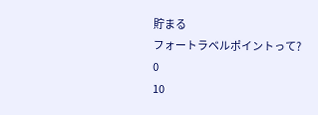貯まる
フォートラベルポイントって?
0
10